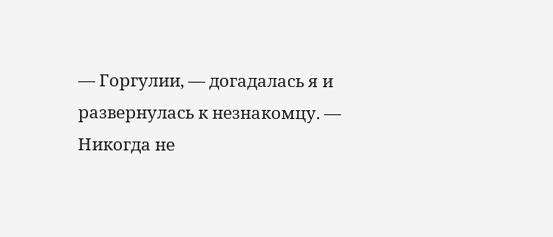— Горгулии, — догадалась я и развернулась к незнакомцу. — Никогда не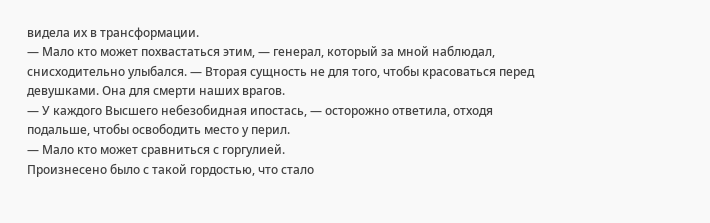видела их в трансформации.
— Мало кто может похвастаться этим, — генерал, который за мной наблюдал, снисходительно улыбался. — Вторая сущность не для того, чтобы красоваться перед девушками. Она для смерти наших врагов.
— У каждого Высшего небезобидная ипостась, — осторожно ответила, отходя подальше, чтобы освободить место у перил.
— Мало кто может сравниться с горгулией.
Произнесено было с такой гордостью, что стало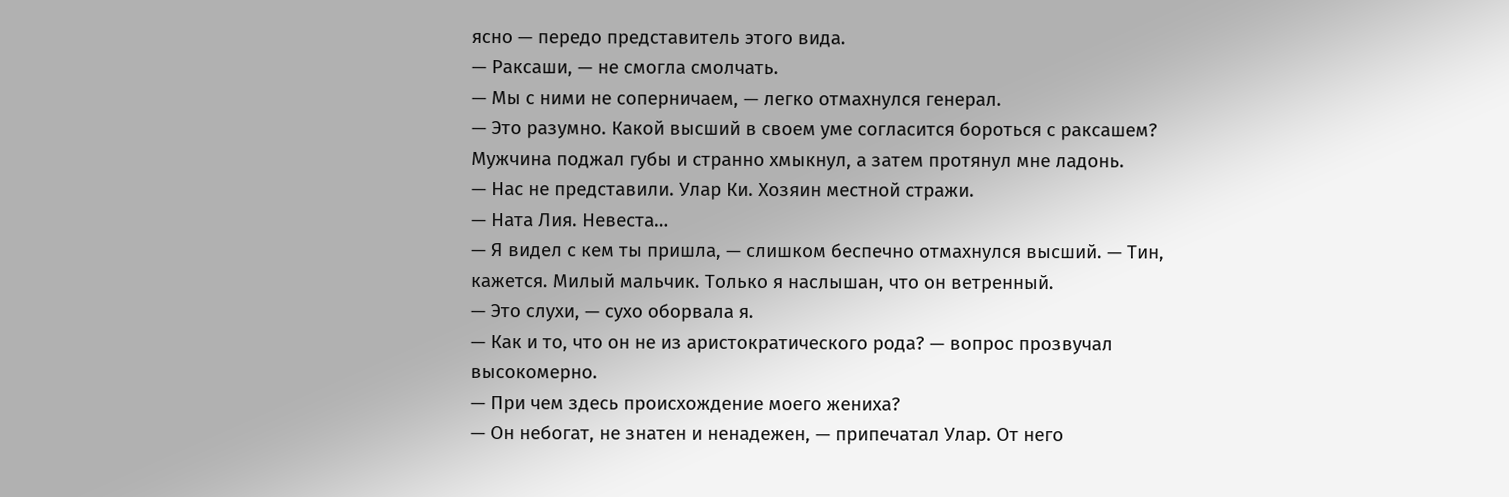ясно — передо представитель этого вида.
— Раксаши, — не смогла смолчать.
— Мы с ними не соперничаем, — легко отмахнулся генерал.
— Это разумно. Какой высший в своем уме согласится бороться с раксашем?
Мужчина поджал губы и странно хмыкнул, а затем протянул мне ладонь.
— Нас не представили. Улар Ки. Хозяин местной стражи.
— Ната Лия. Невеста…
— Я видел с кем ты пришла, — слишком беспечно отмахнулся высший. — Тин, кажется. Милый мальчик. Только я наслышан, что он ветренный.
— Это слухи, — сухо оборвала я.
— Как и то, что он не из аристократического рода? — вопрос прозвучал высокомерно.
— При чем здесь происхождение моего жениха?
— Он небогат, не знатен и ненадежен, — припечатал Улар. От него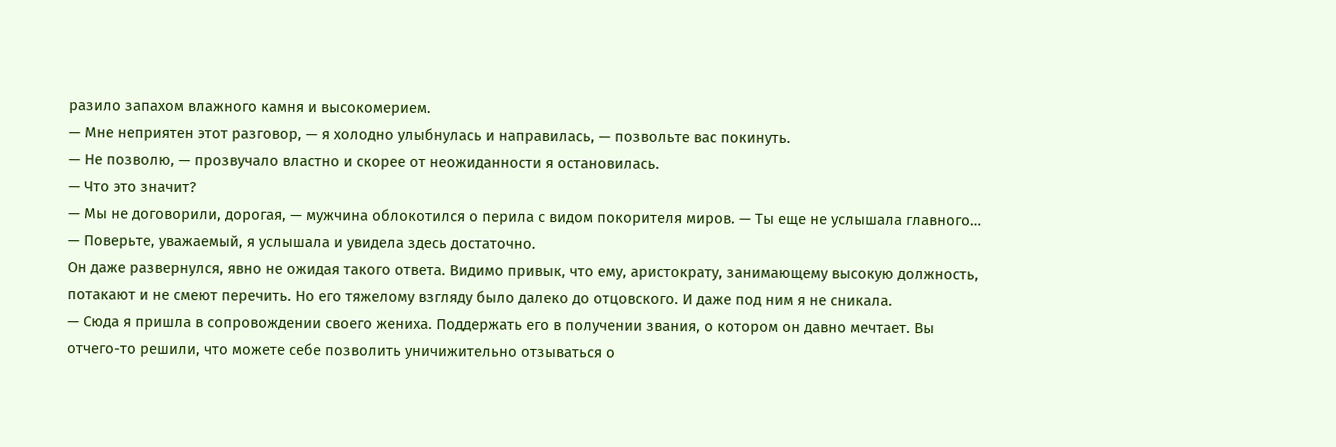разило запахом влажного камня и высокомерием.
— Мне неприятен этот разговор, — я холодно улыбнулась и направилась, — позвольте вас покинуть.
— Не позволю, — прозвучало властно и скорее от неожиданности я остановилась.
— Что это значит?
— Мы не договорили, дорогая, — мужчина облокотился о перила с видом покорителя миров. — Ты еще не услышала главного…
— Поверьте, уважаемый, я услышала и увидела здесь достаточно.
Он даже развернулся, явно не ожидая такого ответа. Видимо привык, что ему, аристократу, занимающему высокую должность, потакают и не смеют перечить. Но его тяжелому взгляду было далеко до отцовского. И даже под ним я не сникала.
— Сюда я пришла в сопровождении своего жениха. Поддержать его в получении звания, о котором он давно мечтает. Вы отчего-то решили, что можете себе позволить уничижительно отзываться о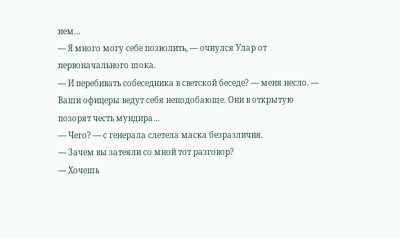нем…
— Я много могу себе позволить, — очнулся Улар от первоначального шока.
— И перебивать собеседника в светской беседе? — меня несло. — Ваши офицеры ведут себя неподобающе. Они в открытую позорят честь мундира…
— Чего? — с генерала слетела маска безразличия.
— Зачем вы затеяли со мной тот разговор?
— Хочешь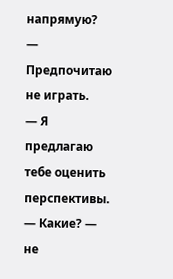напрямую?
— Предпочитаю не играть.
— Я предлагаю тебе оценить перспективы.
— Какие? — не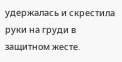удержалась и скрестила руки на груди в защитном жесте.